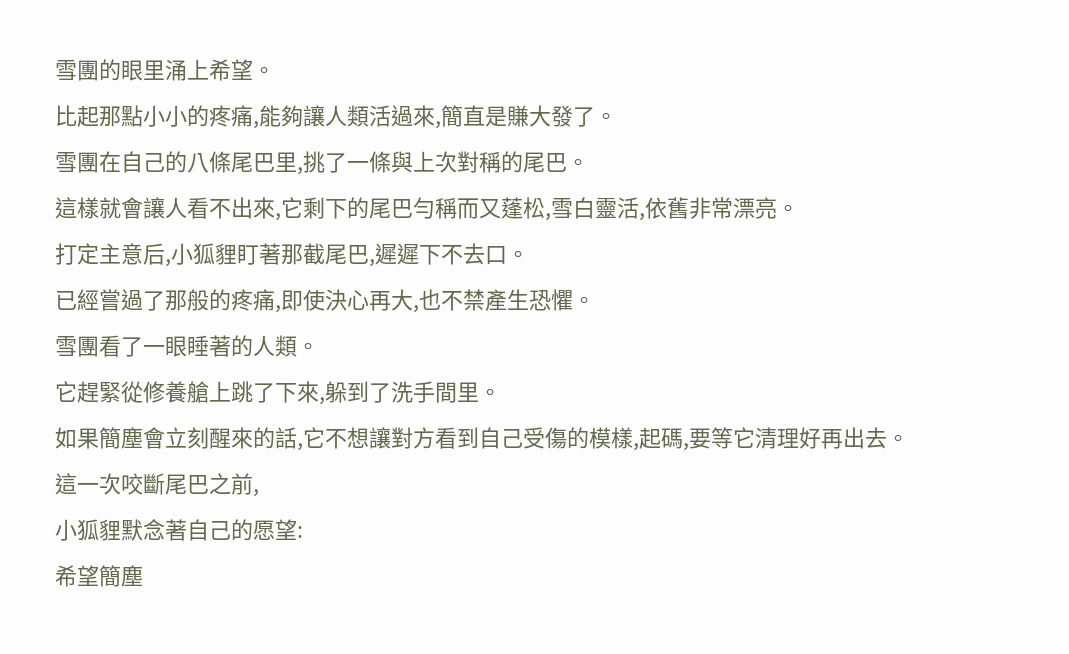雪團的眼里涌上希望。
比起那點小小的疼痛,能夠讓人類活過來,簡直是賺大發了。
雪團在自己的八條尾巴里,挑了一條與上次對稱的尾巴。
這樣就會讓人看不出來,它剩下的尾巴勻稱而又蓬松,雪白靈活,依舊非常漂亮。
打定主意后,小狐貍盯著那截尾巴,遲遲下不去口。
已經嘗過了那般的疼痛,即使決心再大,也不禁產生恐懼。
雪團看了一眼睡著的人類。
它趕緊從修養艙上跳了下來,躲到了洗手間里。
如果簡塵會立刻醒來的話,它不想讓對方看到自己受傷的模樣,起碼,要等它清理好再出去。
這一次咬斷尾巴之前,
小狐貍默念著自己的愿望:
希望簡塵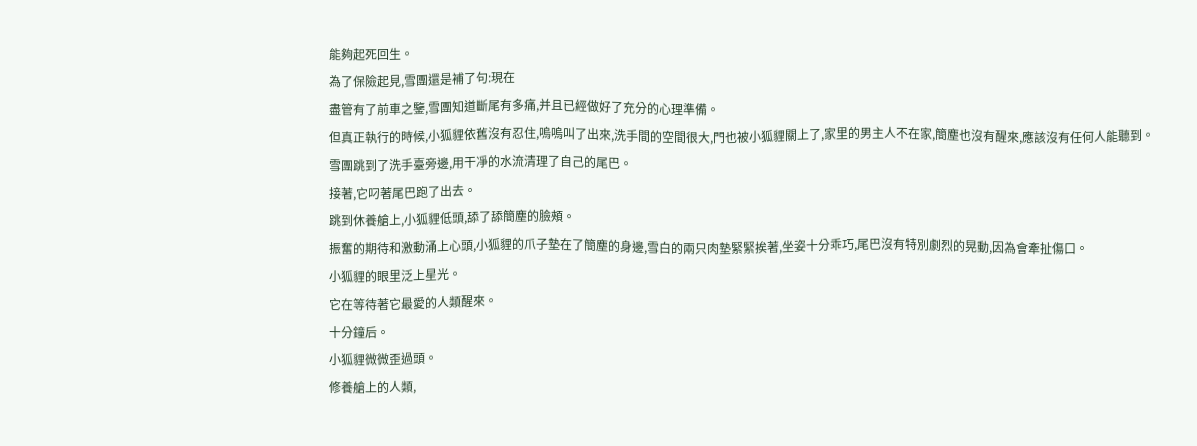能夠起死回生。
為了保險起見,雪團還是補了句:現在
盡管有了前車之鑒,雪團知道斷尾有多痛,并且已經做好了充分的心理準備。
但真正執行的時候,小狐貍依舊沒有忍住,嗚嗚叫了出來,洗手間的空間很大,門也被小狐貍關上了,家里的男主人不在家,簡塵也沒有醒來,應該沒有任何人能聽到。
雪團跳到了洗手臺旁邊,用干凈的水流清理了自己的尾巴。
接著,它叼著尾巴跑了出去。
跳到休養艙上,小狐貍低頭,舔了舔簡塵的臉頰。
振奮的期待和激動涌上心頭,小狐貍的爪子墊在了簡塵的身邊,雪白的兩只肉墊緊緊挨著,坐姿十分乖巧,尾巴沒有特別劇烈的晃動,因為會牽扯傷口。
小狐貍的眼里泛上星光。
它在等待著它最愛的人類醒來。
十分鐘后。
小狐貍微微歪過頭。
修養艙上的人類,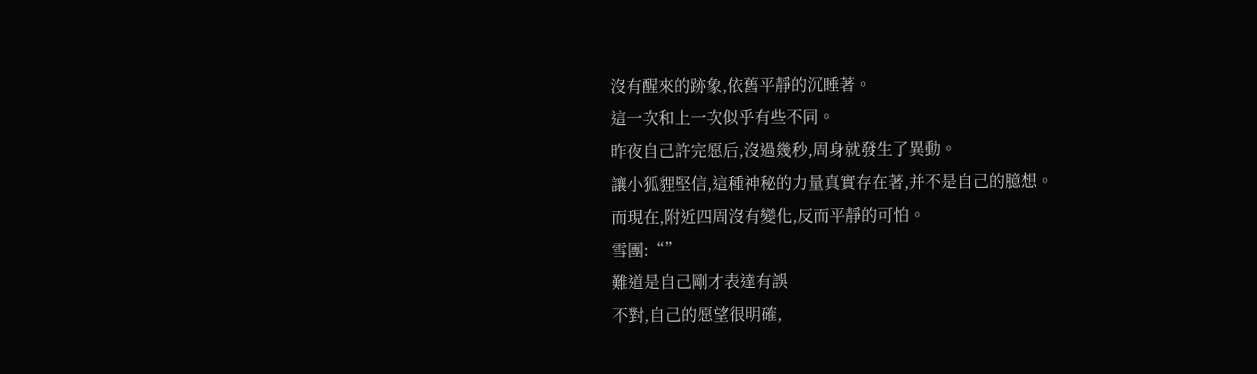沒有醒來的跡象,依舊平靜的沉睡著。
這一次和上一次似乎有些不同。
昨夜自己許完愿后,沒過幾秒,周身就發生了異動。
讓小狐貍堅信,這種神秘的力量真實存在著,并不是自己的臆想。
而現在,附近四周沒有變化,反而平靜的可怕。
雪團:“”
難道是自己剛才表達有誤
不對,自己的愿望很明確,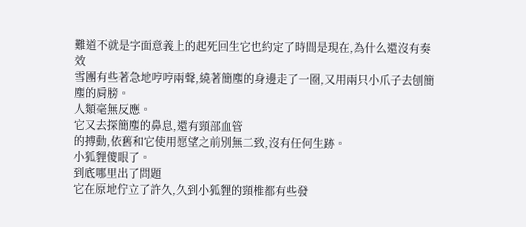難道不就是字面意義上的起死回生它也約定了時間是現在,為什么還沒有奏效
雪團有些著急地哼哼兩聲,繞著簡塵的身邊走了一圈,又用兩只小爪子去刨簡塵的肩膀。
人類毫無反應。
它又去探簡塵的鼻息,還有頸部血管
的搏動,依舊和它使用愿望之前別無二致,沒有任何生跡。
小狐貍傻眼了。
到底哪里出了問題
它在原地佇立了許久,久到小狐貍的頸椎都有些發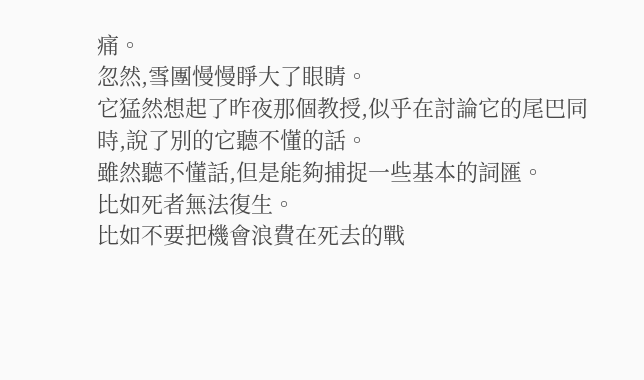痛。
忽然,雪團慢慢睜大了眼睛。
它猛然想起了昨夜那個教授,似乎在討論它的尾巴同時,說了別的它聽不懂的話。
雖然聽不懂話,但是能夠捕捉一些基本的詞匯。
比如死者無法復生。
比如不要把機會浪費在死去的戰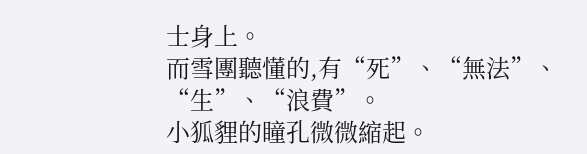士身上。
而雪團聽懂的,有“死”、“無法”、“生”、“浪費”。
小狐貍的瞳孔微微縮起。